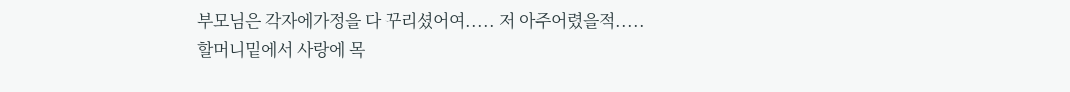부모님은 각자에가정을 다 꾸리셨어여..... 저 아주어렸을적.....
할머니밑에서 사랑에 목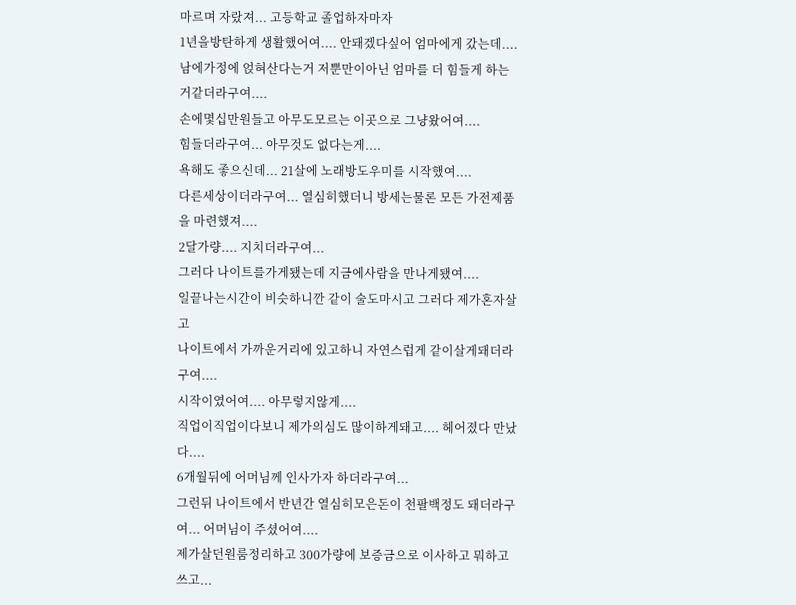마르며 자랐져... 고등학교 졸업하자마자
1년을방탄하게 생활했어여.... 안돼겠다싶어 엄마에게 갔는데....
남에가정에 얹혀산다는거 저뿐만이아닌 엄마를 더 힘들게 하는거같더라구여....
손에몇십만원들고 아무도모르는 이곳으로 그냥왔어여....
힘들더라구여... 아무것도 없다는게....
욕해도 좋으신데... 21살에 노래방도우미를 시작했여....
다른세상이더라구여... 열심히했더니 방세는물론 모든 가전제품을 마련했져....
2달가량.... 지치더라구여...
그러다 나이트를가게됐는데 지금에사람을 만나게됐여....
일끝나는시간이 비슷하니깐 같이 술도마시고 그러다 제가혼자살고
나이트에서 가까운거리에 있고하니 자연스럽게 같이살게돼더라구여....
시작이였어여.... 아무렇지않게....
직업이직업이다보니 제가의심도 많이하게돼고.... 헤어졌다 만났다....
6개월뒤에 어머님께 인사가자 하더라구여...
그런뒤 나이트에서 반년간 열심히모은돈이 천팔백정도 돼더라구여... 어머님이 주셨어여....
제가살던원룸정리하고 300가량에 보증금으로 이사하고 뭐하고 쓰고...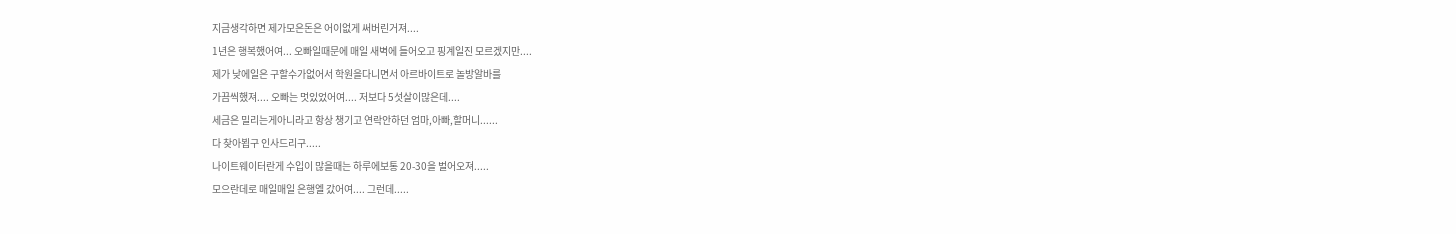지금생각하면 제가모은돈은 어이없게 써버린거져....
1년은 행복했어여... 오빠일때문에 매일 새벽에 들어오고 핑계일진 모르겠지만....
제가 낮에일은 구할수가없어서 학원을다니면서 아르바이트로 놀방알바를
가끔씩했져.... 오빠는 멋있었어여.... 저보다 5섯살이많은데....
세금은 밀리는게아니라고 항상 챙기고 연락안하던 엄마,아빠,할머니......
다 찾아뵙구 인사드리구.....
나이트웨이터란게 수입이 많을때는 하루에보통 20-30을 벌어오져.....
모으란데로 매일매일 은행엘 갔어여.... 그런데.....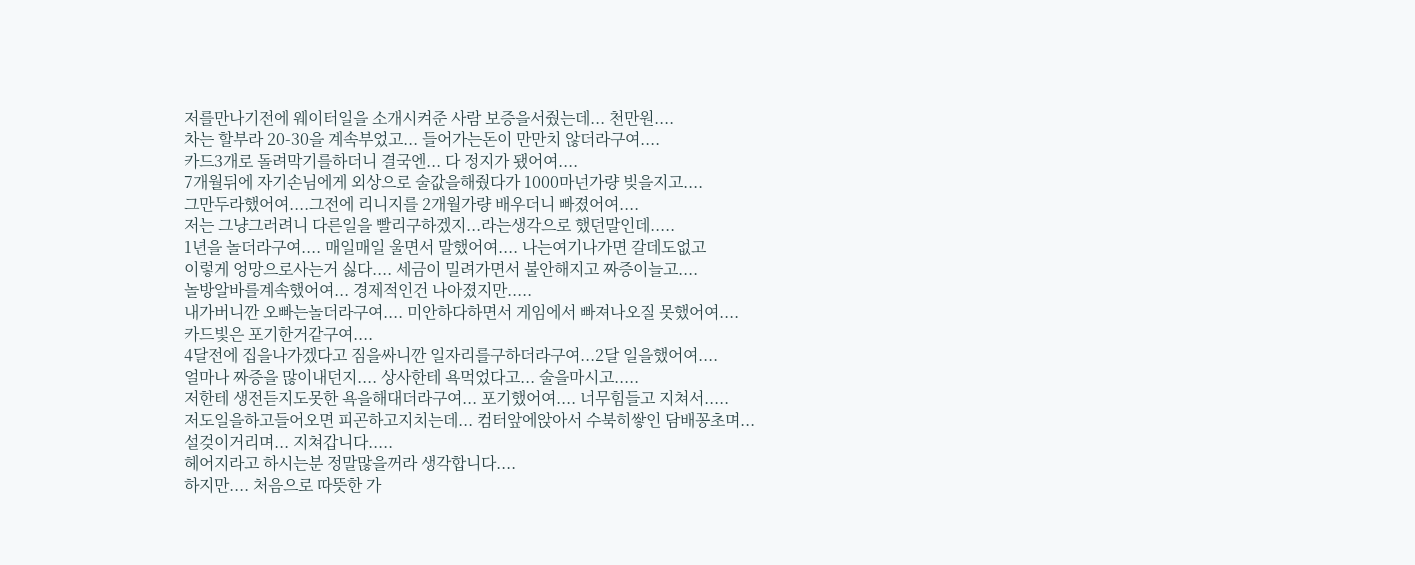저를만나기전에 웨이터일을 소개시켜준 사람 보증을서줬는데... 천만원....
차는 할부라 20-30을 계속부었고... 들어가는돈이 만만치 않더라구여....
카드3개로 돌려막기를하더니 결국엔... 다 정지가 됐어여....
7개월뒤에 자기손님에게 외상으로 술값을해줬다가 1000마넌가량 빚을지고....
그만두라했어여....그전에 리니지를 2개월가량 배우더니 빠졌어여....
저는 그냥그러려니 다른일을 빨리구하겠지...라는생각으로 했던말인데.....
1년을 놀더라구여.... 매일매일 울면서 말했어여.... 나는여기나가면 갈데도없고
이렇게 엉망으로사는거 싫다.... 세금이 밀려가면서 불안해지고 짜증이늘고....
놀방알바를계속했어여... 경제적인건 나아졌지만.....
내가버니깐 오빠는놀더라구여.... 미안하다하면서 게임에서 빠져나오질 못했어여....
카드빛은 포기한거같구여....
4달전에 집을나가겠다고 짐을싸니깐 일자리를구하더라구여...2달 일을했어여....
얼마나 짜증을 많이내던지.... 상사한테 욕먹었다고... 술을마시고.....
저한테 생전듣지도못한 욕을해대더라구여... 포기했어여.... 너무힘들고 지쳐서.....
저도일을하고들어오면 피곤하고지치는데... 컴터앞에앉아서 수북히쌓인 담배꽁초며...
설겆이거리며... 지쳐갑니다.....
헤어지라고 하시는분 정말많을꺼라 생각합니다....
하지만.... 처음으로 따뜻한 가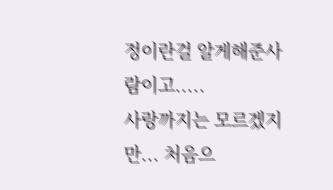정이란걸 알게해준사람이고.....
사랑까지는 모르겠지만... 처음으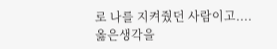로 나를 지켜줬던 사람이고....
옳은생각을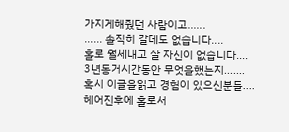가지게해줬던 사람이고......
...... 솔직히 갈데도 없습니다....
홀로 월세내고 살 자신이 없습니다....
3년동거시간동안 무엇을했는지.......
혹시 이글을읽고 경험이 있으신분들....
헤어진후에 홀로서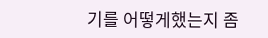기를 어떻게했는지 좀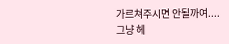가르쳐주시면 안될까여....
그냥 헤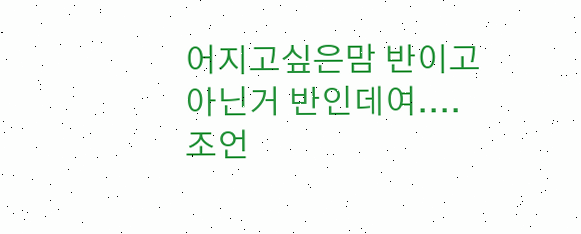어지고싶은맘 반이고 아닌거 반인데여....
조언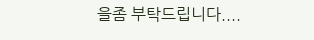을좀 부탁드립니다....